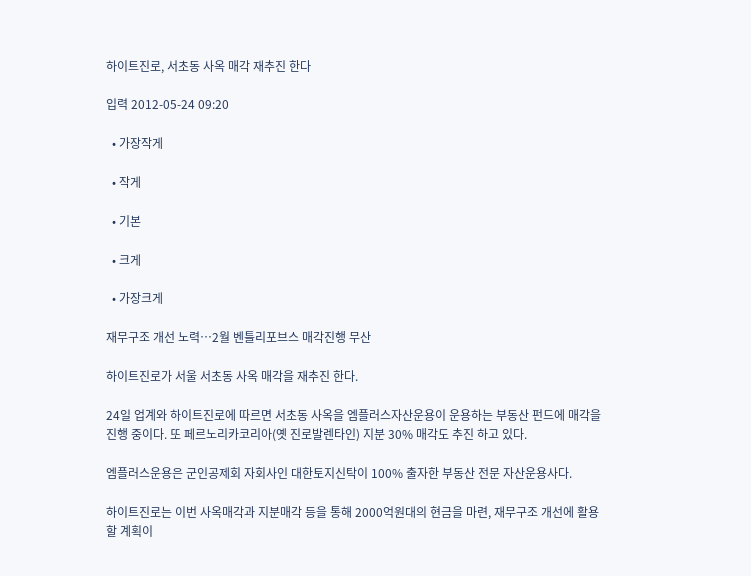하이트진로, 서초동 사옥 매각 재추진 한다

입력 2012-05-24 09:20

  • 가장작게

  • 작게

  • 기본

  • 크게

  • 가장크게

재무구조 개선 노력…2월 벤틀리포브스 매각진행 무산

하이트진로가 서울 서초동 사옥 매각을 재추진 한다.

24일 업계와 하이트진로에 따르면 서초동 사옥을 엠플러스자산운용이 운용하는 부동산 펀드에 매각을 진행 중이다. 또 페르노리카코리아(옛 진로발렌타인) 지분 30% 매각도 추진 하고 있다.

엠플러스운용은 군인공제회 자회사인 대한토지신탁이 100% 출자한 부동산 전문 자산운용사다.

하이트진로는 이번 사옥매각과 지분매각 등을 통해 2000억원대의 현금을 마련, 재무구조 개선에 활용할 계획이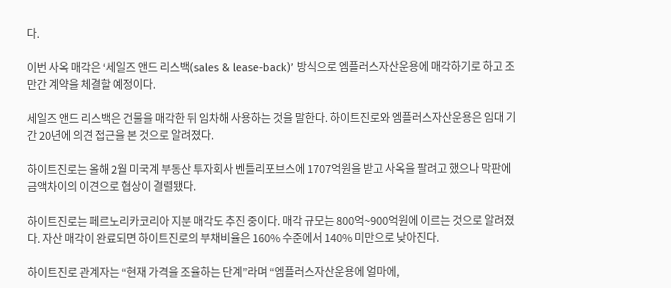다.

이번 사옥 매각은 ‘세일즈 앤드 리스백(sales & lease-back)’ 방식으로 엠플러스자산운용에 매각하기로 하고 조만간 계약을 체결할 예정이다.

세일즈 앤드 리스백은 건물을 매각한 뒤 임차해 사용하는 것을 말한다. 하이트진로와 엠플러스자산운용은 임대 기간 20년에 의견 접근을 본 것으로 알려졌다.

하이트진로는 올해 2월 미국계 부동산 투자회사 벤틀리포브스에 1707억원을 받고 사옥을 팔려고 했으나 막판에 금액차이의 이견으로 협상이 결렬됐다.

하이트진로는 페르노리카코리아 지분 매각도 추진 중이다. 매각 규모는 800억~900억원에 이르는 것으로 알려졌다. 자산 매각이 완료되면 하이트진로의 부채비율은 160% 수준에서 140% 미만으로 낮아진다.

하이트진로 관계자는 “현재 가격을 조율하는 단계”라며 “엠플러스자산운용에 얼마에,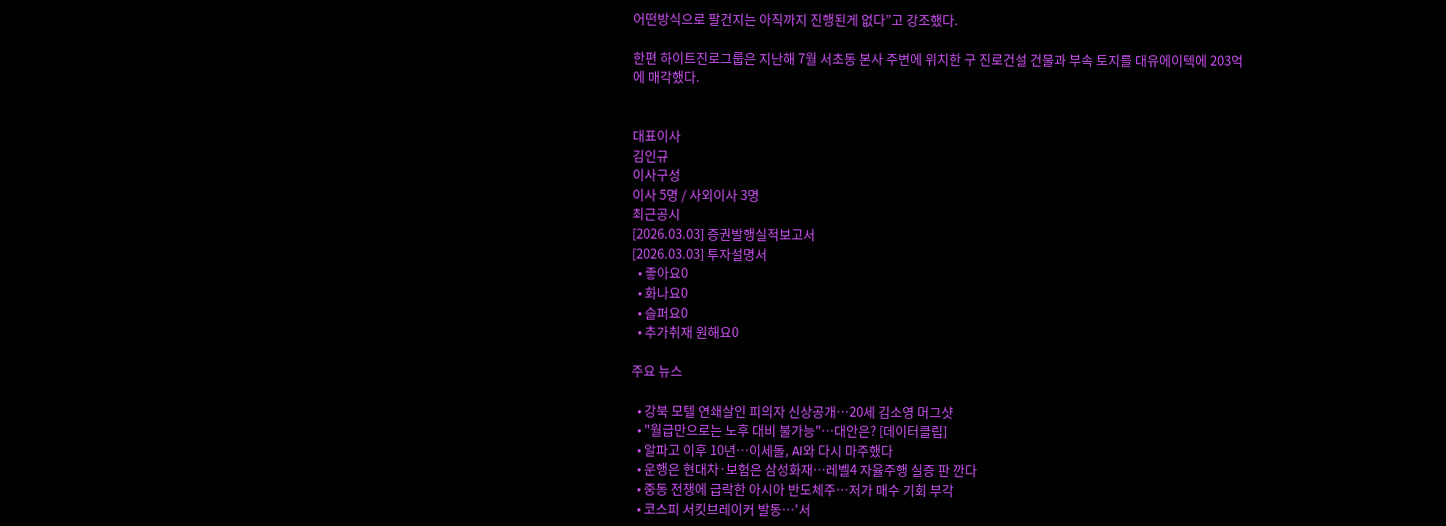어떤방식으로 팔건지는 아직까지 진행된게 없다”고 강조했다.

한편 하이트진로그룹은 지난해 7월 서초동 본사 주변에 위치한 구 진로건설 건물과 부속 토지를 대유에이텍에 203억에 매각했다.


대표이사
김인규
이사구성
이사 5명 / 사외이사 3명
최근공시
[2026.03.03] 증권발행실적보고서
[2026.03.03] 투자설명서
  • 좋아요0
  • 화나요0
  • 슬퍼요0
  • 추가취재 원해요0

주요 뉴스

  • 강북 모텔 연쇄살인 피의자 신상공개…20세 김소영 머그샷
  • "월급만으로는 노후 대비 불가능"…대안은? [데이터클립]
  • 알파고 이후 10년…이세돌, AI와 다시 마주했다
  • 운행은 현대차·보험은 삼성화재⋯레벨4 자율주행 실증 판 깐다
  • 중동 전쟁에 급락한 아시아 반도체주…저가 매수 기회 부각
  • 코스피 서킷브레이커 발동…'서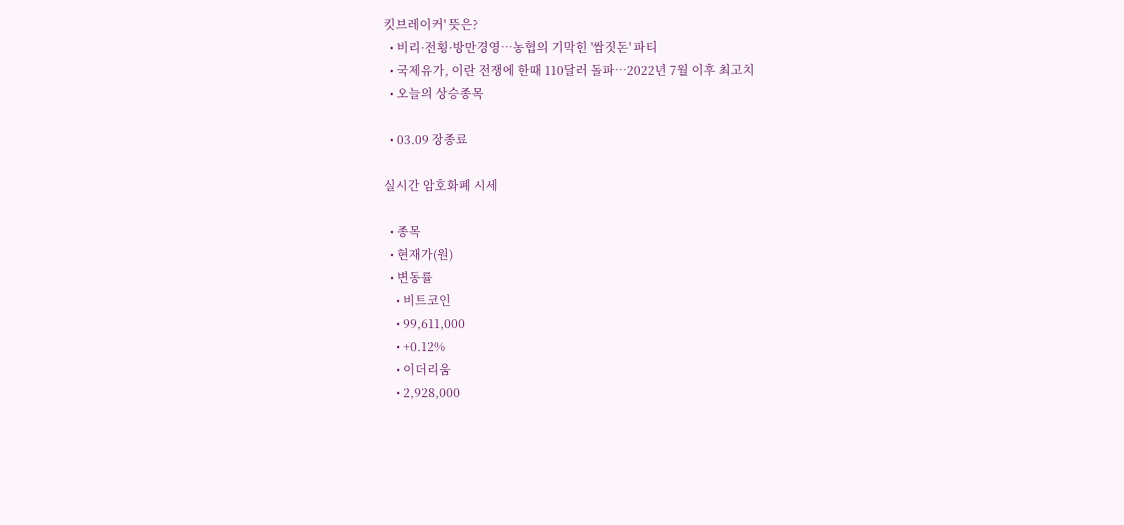킷브레이커' 뜻은?
  • 비리·전횡·방만경영…농협의 기막힌 '쌈짓돈' 파티
  • 국제유가, 이란 전쟁에 한때 110달러 돌파…2022년 7월 이후 최고치
  • 오늘의 상승종목

  • 03.09 장종료

실시간 암호화폐 시세

  • 종목
  • 현재가(원)
  • 변동률
    • 비트코인
    • 99,611,000
    • +0.12%
    • 이더리움
    • 2,928,000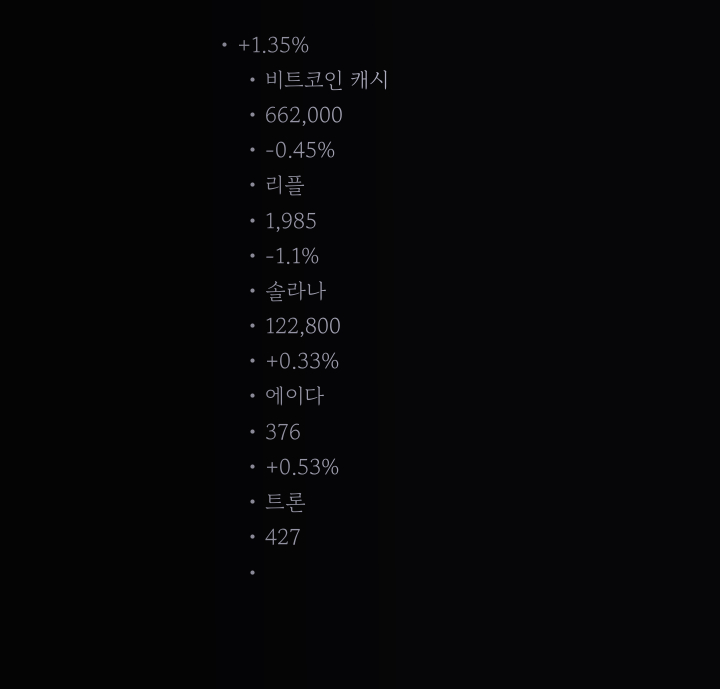• +1.35%
    • 비트코인 캐시
    • 662,000
    • -0.45%
    • 리플
    • 1,985
    • -1.1%
    • 솔라나
    • 122,800
    • +0.33%
    • 에이다
    • 376
    • +0.53%
    • 트론
    • 427
    •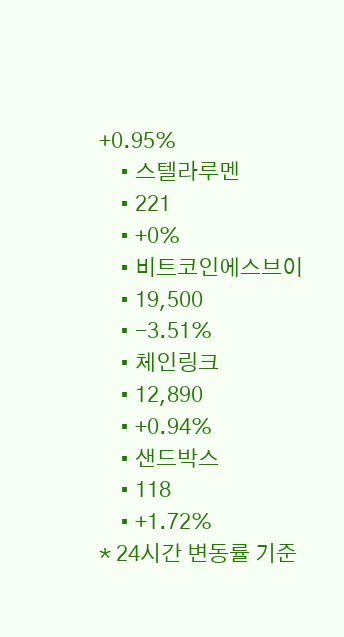+0.95%
    • 스텔라루멘
    • 221
    • +0%
    • 비트코인에스브이
    • 19,500
    • -3.51%
    • 체인링크
    • 12,890
    • +0.94%
    • 샌드박스
    • 118
    • +1.72%
* 24시간 변동률 기준